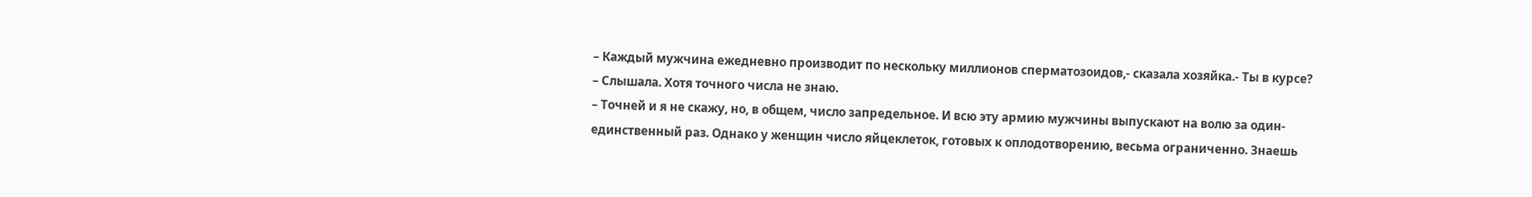– Каждый мужчина ежедневно производит по нескольку миллионов сперматозоидов,- сказала хозяйка.- Ты в курсе?
– Слышала. Хотя точного числа не знаю.
– Точней и я не скажу, но, в общем, число запредельное. И всю эту армию мужчины выпускают на волю за один-единственный раз. Однако у женщин число яйцеклеток, готовых к оплодотворению, весьма ограниченно. Знаешь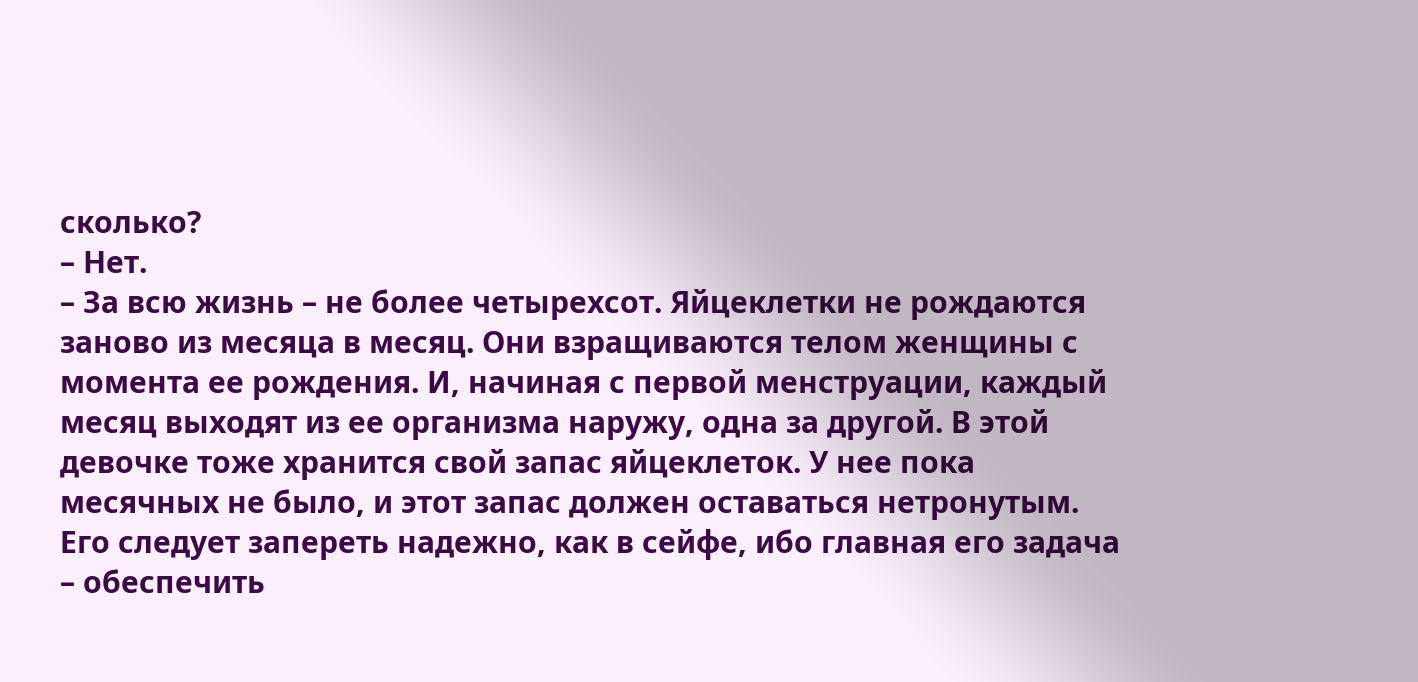сколько?
– Нет.
– За всю жизнь – не более четырехсот. Яйцеклетки не рождаются заново из месяца в месяц. Они взращиваются телом женщины с момента ее рождения. И, начиная с первой менструации, каждый месяц выходят из ее организма наружу, одна за другой. В этой девочке тоже хранится свой запас яйцеклеток. У нее пока месячных не было, и этот запас должен оставаться нетронутым. Его следует запереть надежно, как в сейфе, ибо главная его задача – обеспечить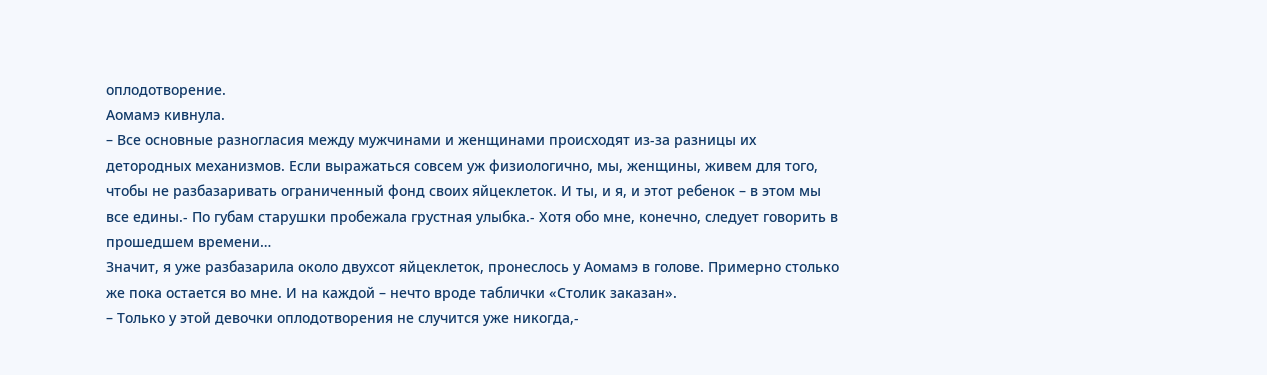оплодотворение.
Аомамэ кивнула.
– Все основные разногласия между мужчинами и женщинами происходят из-за разницы их детородных механизмов. Если выражаться совсем уж физиологично, мы, женщины, живем для того, чтобы не разбазаривать ограниченный фонд своих яйцеклеток. И ты, и я, и этот ребенок – в этом мы все едины.- По губам старушки пробежала грустная улыбка.- Хотя обо мне, конечно, следует говорить в прошедшем времени…
Значит, я уже разбазарила около двухсот яйцеклеток, пронеслось у Аомамэ в голове. Примерно столько же пока остается во мне. И на каждой – нечто вроде таблички «Столик заказан».
– Только у этой девочки оплодотворения не случится уже никогда,-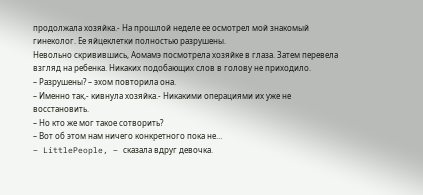продолжала хозяйка.- На прошлой неделе ее осмотрел мой знакомый гинеколог. Ее яйцеклетки полностью разрушены.
Невольно скривившись, Аомамэ посмотрела хозяйке в глаза. Затем перевела взгляд на ребенка. Никаких подобающих слов в голову не приходило.
– Разрушены? – эхом повторила она.
– Именно так,- кивнула хозяйка.- Никакими операциями их уже не восстановить.
– Но кто же мог такое сотворить?
– Вот об этом нам ничего конкретного пока не…
– LittlePeople, – сказала вдруг девочка.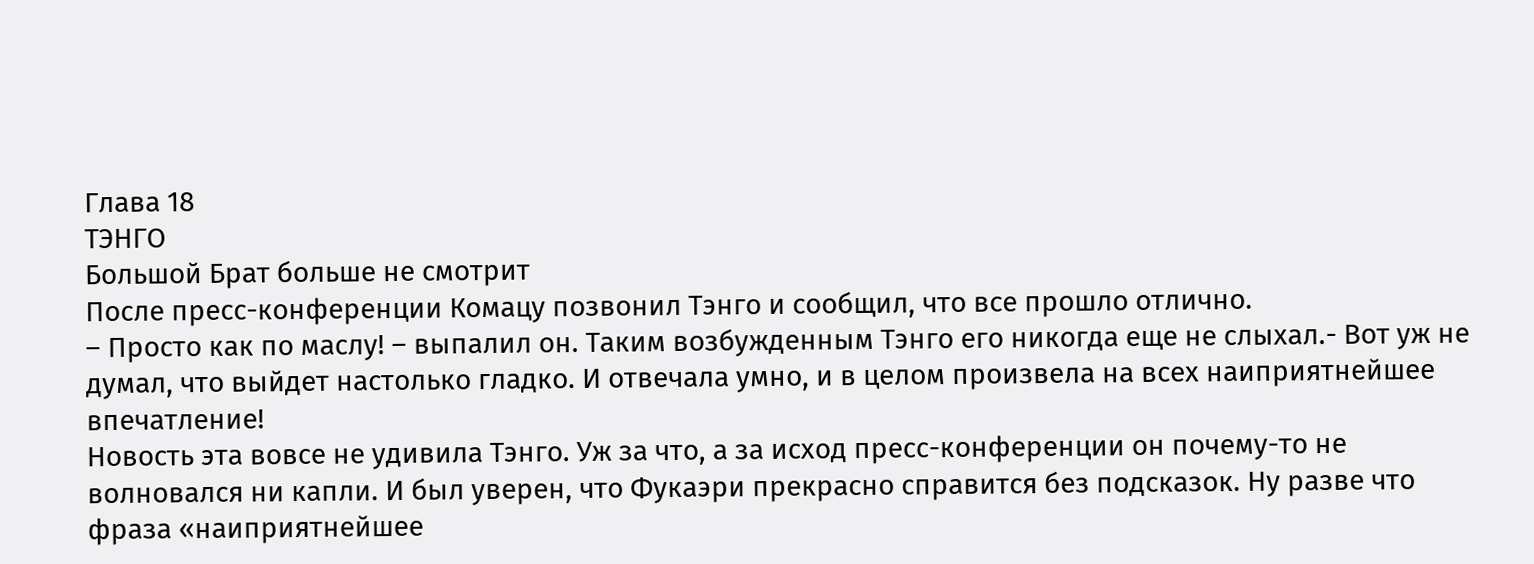Глава 18
ТЭНГО
Большой Брат больше не смотрит
После пресс-конференции Комацу позвонил Тэнго и сообщил, что все прошло отлично.
– Просто как по маслу! – выпалил он. Таким возбужденным Тэнго его никогда еще не слыхал.- Вот уж не думал, что выйдет настолько гладко. И отвечала умно, и в целом произвела на всех наиприятнейшее впечатление!
Новость эта вовсе не удивила Тэнго. Уж за что, а за исход пресс-конференции он почему-то не волновался ни капли. И был уверен, что Фукаэри прекрасно справится без подсказок. Ну разве что фраза «наиприятнейшее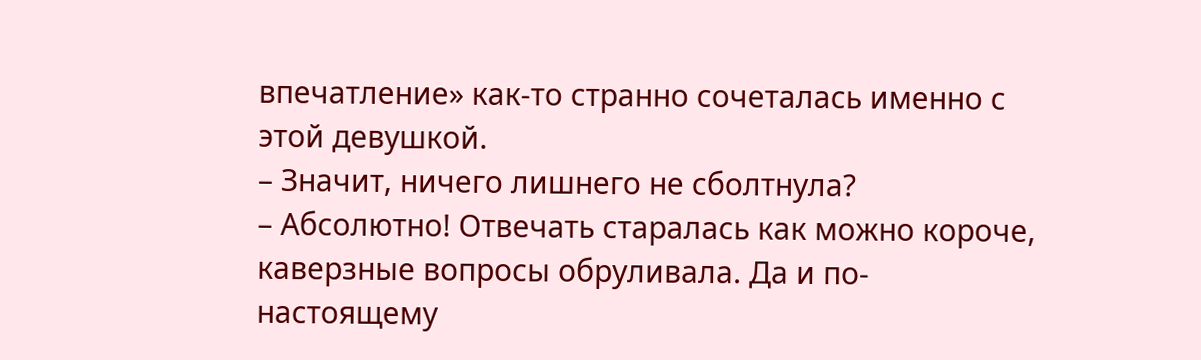впечатление» как-то странно сочеталась именно с этой девушкой.
– Значит, ничего лишнего не сболтнула?
– Абсолютно! Отвечать старалась как можно короче, каверзные вопросы обруливала. Да и по-настоящему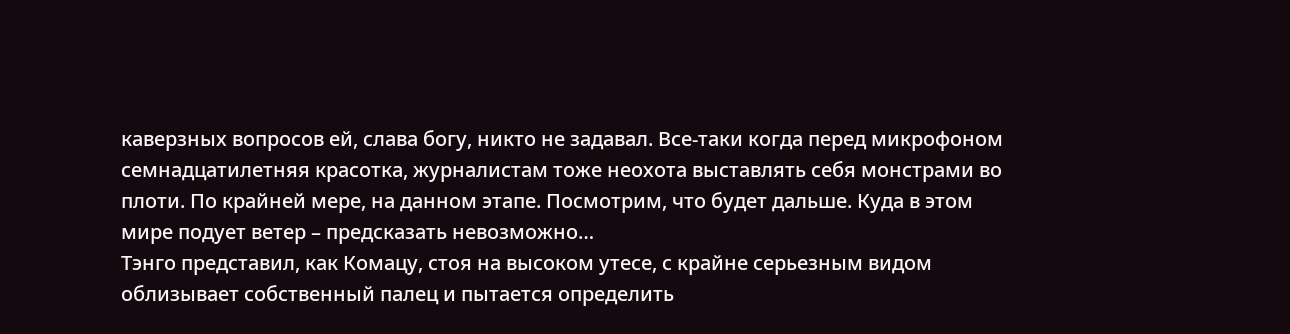каверзных вопросов ей, слава богу, никто не задавал. Все-таки когда перед микрофоном семнадцатилетняя красотка, журналистам тоже неохота выставлять себя монстрами во плоти. По крайней мере, на данном этапе. Посмотрим, что будет дальше. Куда в этом мире подует ветер – предсказать невозможно…
Тэнго представил, как Комацу, стоя на высоком утесе, с крайне серьезным видом облизывает собственный палец и пытается определить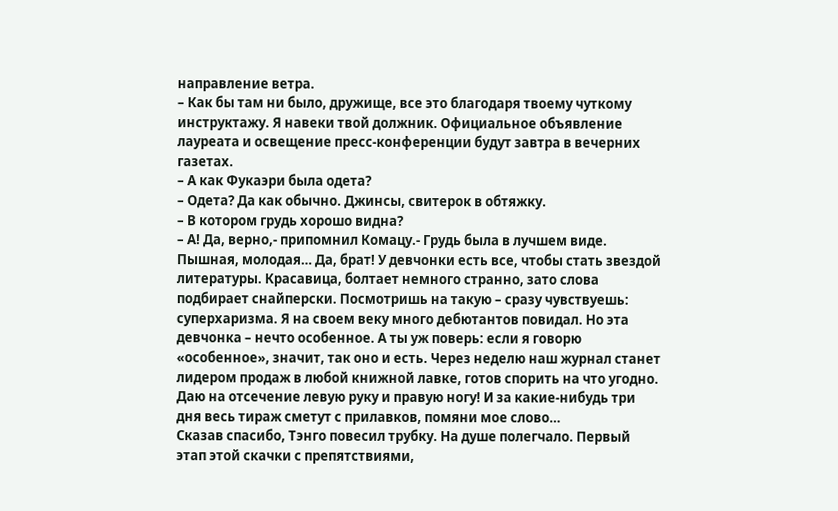направление ветра.
– Как бы там ни было, дружище, все это благодаря твоему чуткому инструктажу. Я навеки твой должник. Официальное объявление лауреата и освещение пресс-конференции будут завтра в вечерних газетах.
– А как Фукаэри была одета?
– Одета? Да как обычно. Джинсы, свитерок в обтяжку.
– В котором грудь хорошо видна?
– А! Да, верно,- припомнил Комацу.- Грудь была в лучшем виде. Пышная, молодая… Да, брат! У девчонки есть все, чтобы стать звездой литературы. Красавица, болтает немного странно, зато слова подбирает снайперски. Посмотришь на такую – сразу чувствуешь: суперхаризма. Я на своем веку много дебютантов повидал. Но эта девчонка – нечто особенное. А ты уж поверь: если я говорю «особенное», значит, так оно и есть. Через неделю наш журнал станет лидером продаж в любой книжной лавке, готов спорить на что угодно. Даю на отсечение левую руку и правую ногу! И за какие-нибудь три дня весь тираж сметут с прилавков, помяни мое слово…
Сказав спасибо, Тэнго повесил трубку. На душе полегчало. Первый этап этой скачки с препятствиями,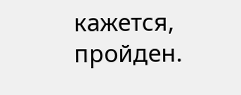кажется, пройден.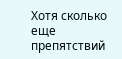Хотя сколько еще препятствий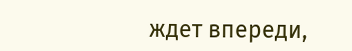ждет впереди,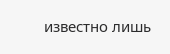известно лишь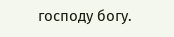господу богу.